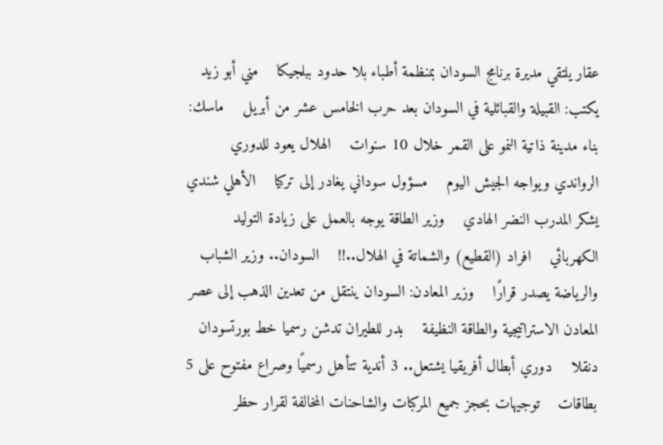عقار يلتقي مديرة برنامج السودان بمنظمة أطباء بلا حدود ببلجيكا    مني أبو زيد يكتب: القبيلة والقبائلية في السودان بعد حرب الخامس عشر من أبريل    ماسك: بناء مدينة ذاتية النمو على القمر خلال 10 سنوات    الهلال يعود للدوري الرواندي ويواجه الجيش اليوم    مسؤول سوداني يغادر إلى تركيا    الأهلي شندي يشكر المدرب النضر الهادي    وزير الطاقة يوجه بالعمل على زيادة التوليد الكهربائي    افراد (القطيع) والشماتة في الهلال..!!    السودان.. وزير الشباب والرياضة يصدر قرارًا    وزير المعادن: السودان ينتقل من تعدين الذهب إلى عصر المعادن الاستراتيجية والطاقة النظيفة    بدر للطيران تدشن رسميا خط بورتسودان دنقلا    دوري أبطال أفريقيا يشتعل.. 3 أندية تتأهل رسميًا وصراع مفتوح على 5 بطاقات    توجيهات بحجز جميع المركبات والشاحنات المخالفة لقرار حظر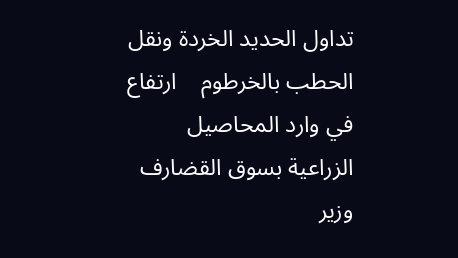تداول الحديد الخردة ونقل الحطب بالخرطوم    ارتفاع في وارد المحاصيل الزراعية بسوق القضارف    وزير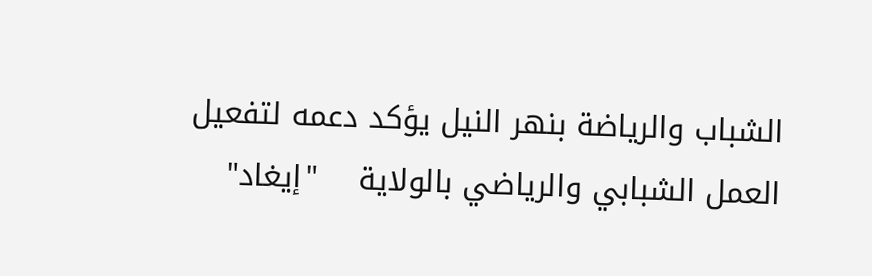الشباب والرياضة بنهر النيل يؤكد دعمه لتفعيل العمل الشبابي والرياضي بالولاية    "إيغاد"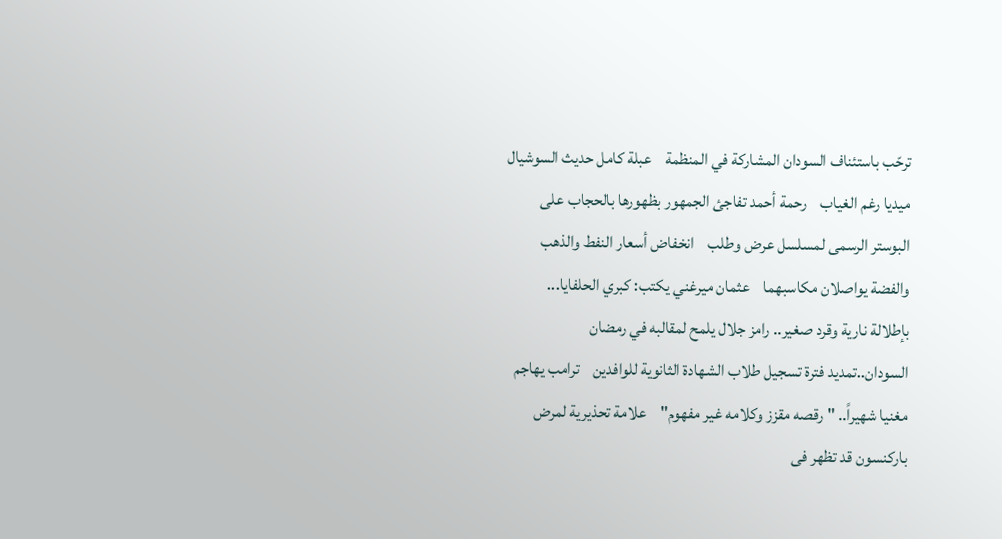ترحّب باستئناف السودان المشاركة في المنظمة    عبلة كامل حديث السوشيال ميديا رغم الغياب    رحمة أحمد تفاجئ الجمهور بظهورها بالحجاب على البوستر الرسمى لمسلسل عرض وطلب    انخفاض أسعار النفط والذهب والفضة يواصلان مكاسبهما    عثمان ميرغني يكتب: كبري الحلفايا...    بإطلالة نارية وقرد صغير.. رامز جلال يلمح لمقالبه في رمضان    السودان..تمديد فترة تسجيل طلاب الشهادة الثانوية للوافدين    ترامب يهاجم مغنيا شهيراً.. "رقصه مقزز وكلامه غير مفهوم"    علامة تحذيرية لمرض باركنسون قد تظهر فى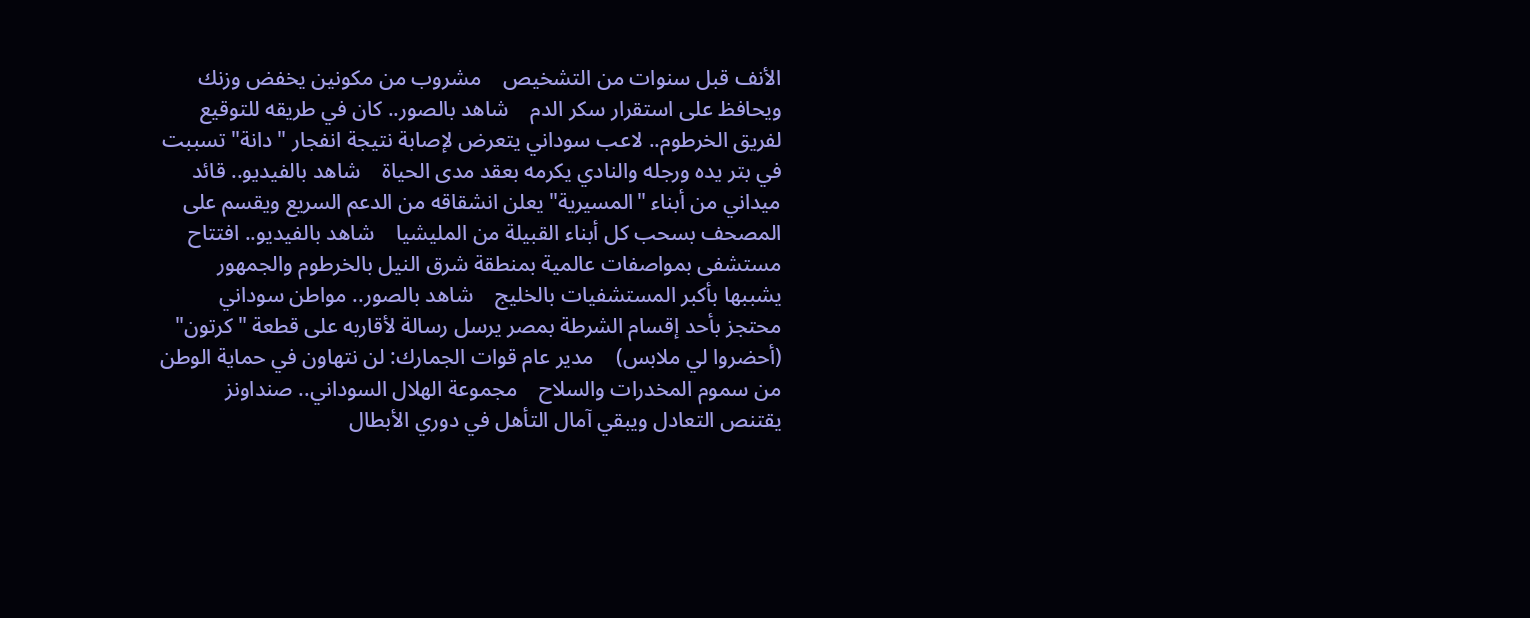الأنف قبل سنوات من التشخيص    مشروب من مكونين يخفض وزنك ويحافظ على استقرار سكر الدم    شاهد بالصور.. كان في طريقه للتوقيع لفريق الخرطوم.. لاعب سوداني يتعرض لإصابة نتيجة انفجار "دانة" تسببت في بتر يده ورجله والنادي يكرمه بعقد مدى الحياة    شاهد بالفيديو.. قائد ميداني من أبناء "المسيرية" يعلن انشقاقه من الدعم السريع ويقسم على المصحف بسحب كل أبناء القبيلة من المليشيا    شاهد بالفيديو.. افتتاح مستشفى بمواصفات عالمية بمنطقة شرق النيل بالخرطوم والجمهور يشببها بأكبر المستشفيات بالخليج    شاهد بالصور.. مواطن سوداني محتجز بأحد إقسام الشرطة بمصر يرسل رسالة لأقاربه على قطعة "كرتون" (أحضروا لي ملابس)    مدير عام قوات الجمارك: لن نتهاون في حماية الوطن من سموم المخدرات والسلاح    مجموعة الهلال السوداني.. صنداونز يقتنص التعادل ويبقي آمال التأهل في دوري الأبطال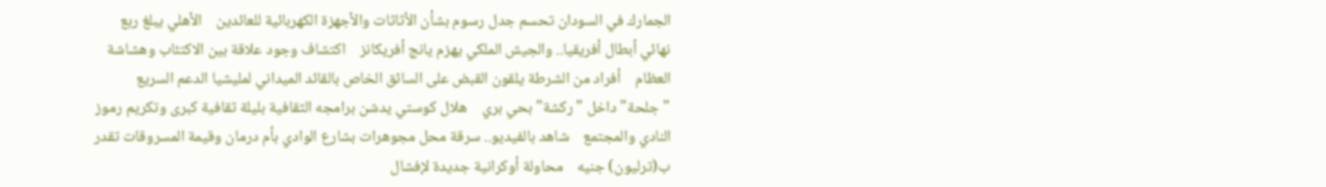الجمارك في السودان تحسم جدل رسوم بشأن الأثاثات والأجهزة الكهربائية للعائدين    الأهلي يبلغ ربع نهائي أبطال أفريقيا.. والجيش الملكي يهزم يانج أفريكانز    اكتشاف وجود علاقة بين الاكتئاب وهشاشة العظام    أفراد من الشرطة يلقون القبض على السائق الخاص بالقائد الميداني لمليشيا الدعم السريع "جلحة" داخل "ركشة" بحي بري    هلال كوستي يدشن برامجه الثقافية بليلة ثقافية كبرى وتكريم رموز النادي والمجتمع    شاهد بالفيديو.. سرقة محل مجوهرات بشارع الوادي بأم درمان وقيمة المسروقات تقدر ب(ترليون) جنيه    محاولة أوكرانية جديدة لإفشال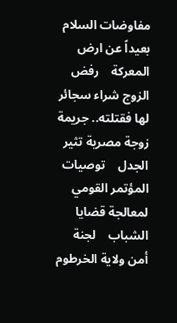مفاوضات السلام بعيداً عن ارض المعركة    رفض الزوج شراء سجائر لها فقتلته.. جريمة زوجة مصرية تثير الجدل    توصيات المؤتمر القومي لمعالجة قضايا الشباب    لجنة أمن ولاية الخرطوم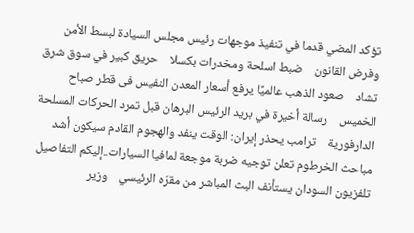تؤكد المضي قدما في تنفيذ موجهات رئيس مجلس السيادة لبسط الأمن وفرض القانون    ضبط اسلحة ومخدرات بكسلا    حريق كبير في سوق شرق تشاد    صعود الذهب عالميًا يرفع أسعار المعدن النفيس فى قطر صباح الخميس    رسالة أخيرة في بريد الرئيس البرهان قبل تمرد الحركات المسلحة الدارفورية    ترامب يحذر إيران: الوقت ينفد والهجوم القادم سيكون أشد    مباحث الخرطوم تعلن توجيه ضربة موجعة لمافيا السيارات..إليكم التفاصيل    تلفزيون السودان يستأنف البث المباشر من مقرّه الرئيسي    وزير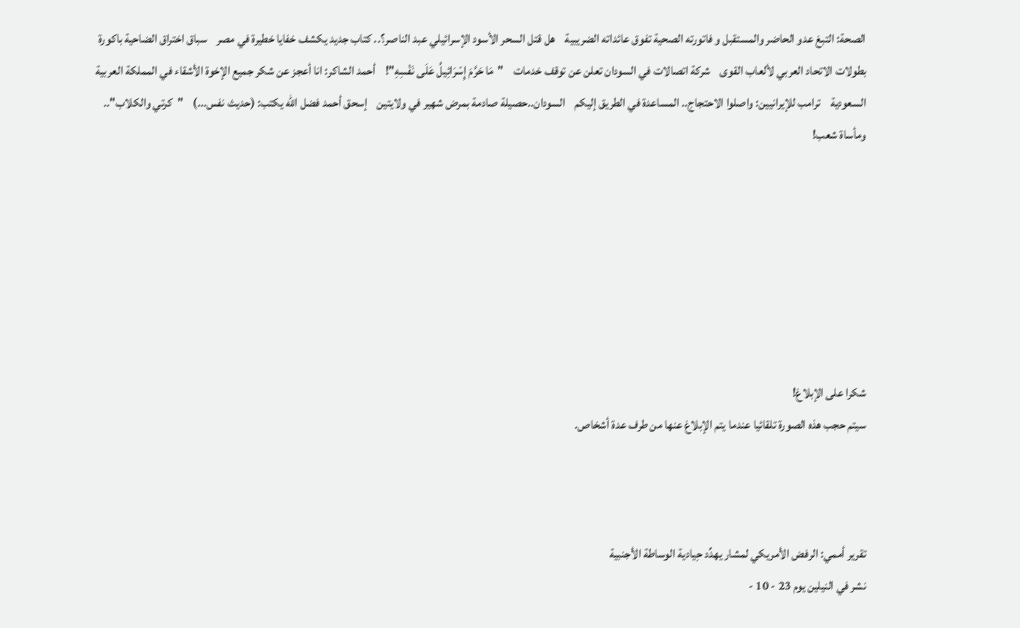الصحة: التبغ عدو الحاضر والمستقبل و فاتورته الصحية تفوق عائداته الضريبية    هل قتل السحر الأسود الإسرائيلي عبد الناصر؟.. كتاب جديد يكشف خفايا خطيرة في مصر    سباق اختراق الضاحية باكورة بطولات الاتحاد العربي لألعاب القوى    شركة اتصالات في السودان تعلن عن توقف خدمات    "مَا حَرَّمَ إِسْرَائِيلُ عَلَى نَفْسِهِ"!    أحمد الشاكر: انا أعجز عن شكر جميع الإخوة الأشقاء في المملكة العربية السعودية    ترامب للإيرانيين: واصلوا الاحتجاج.. المساعدة في الطريق إليكم    السودان..حصيلة صادمة بمرض شهير في ولايتين    إسحق أحمد فضل الله يكتب: (حديث نفس...)    "كرتي والكلاب".. ومأساة شعب!







شكرا على الإبلاغ!
سيتم حجب هذه الصورة تلقائيا عندما يتم الإبلاغ عنها من طرف عدة أشخاص.



تقرير أممي: الرفض الأمريكي لمشار يهدِّد حِيادية الوساطة الأجنبية
نشر في النيلين يوم 23 - 10 -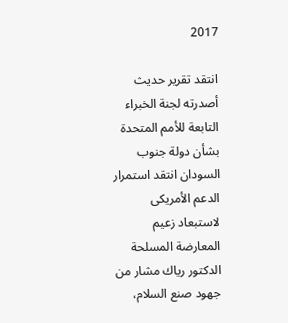2017

انتقد تقرير حديث أصدرته لجنة الخبراء التابعة للأمم المتحدة بشأن دولة جنوب السودان انتقد استمرار الدعم الأمريكى لاستبعاد زعيم المعارضة المسلحة الدكتور رياك مشار من جهود صنع السلام،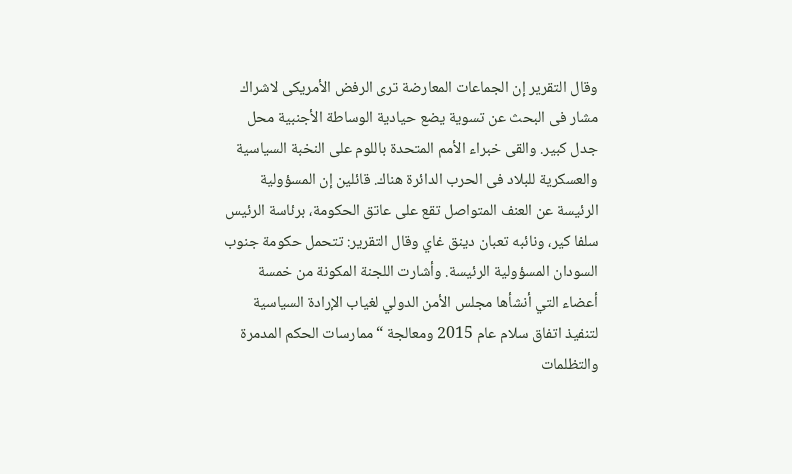وقال التقرير إن الجماعات المعارضة ترى الرفض الأمريكى لاشراك مشار فى البحث عن تسوية يضع حيادية الوساطة الأجنبية محل جدل كبير. والقى خبراء الأمم المتحدة باللوم على النخبة السياسية والعسكرية للبلاد فى الحرب الدائرة هناك. قائلين إن المسؤولية الرئيسة عن العنف المتواصل تقع على عاتق الحكومة، برئاسة الرئيس سلفا كير، ونائبه تعبان دينق غاي وقال التقرير: تتحمل حكومة جنوب السودان المسؤولية الرئيسة. وأشارت اللجنة المكونة من خمسة أعضاء التي أنشأها مجلس الأمن الدولي لغياب الإرادة السياسية لتنفيذ اتفاق سلام عام 2015 ومعالجة “ممارسات الحكم المدمرة والتظلمات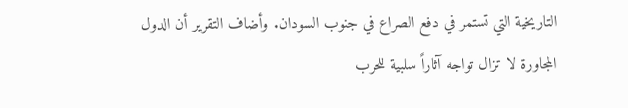التاريخية التي تستمر في دفع الصراع في جنوب السودان. وأضاف التقرير أن الدول المجاورة لا تزال تواجه آثاراً سلبية للحرب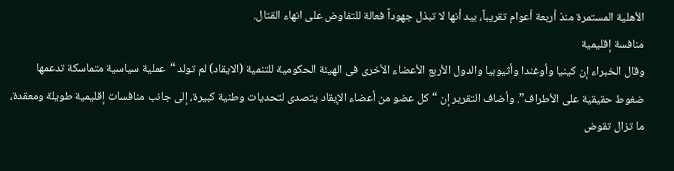الأهلية المستمرة منذ أربعة أعوام تقريباً، بيد أنها لا تبذل جهوداً فعالة للتفاوض على انهاء القتال.
منافسة إقليمية
وقال الخبراء إن كينيا وأوغندا وأثيوبيا والدول الأربع الأعضاء الأخرى فى الهيئة الحكومية للتنمية (الايقاد) لم تولد “عملية سياسية متماسكة تدعمها ضغوط حقيقية على الأطراف”. وأضاف التقرير إن “كل عضو من أعضاء الإيقاد يتصدى لتحديات وطنية كبيرة، إلى جانب منافسات إقليمية طويلة ومعقدة، ما تزال تقوض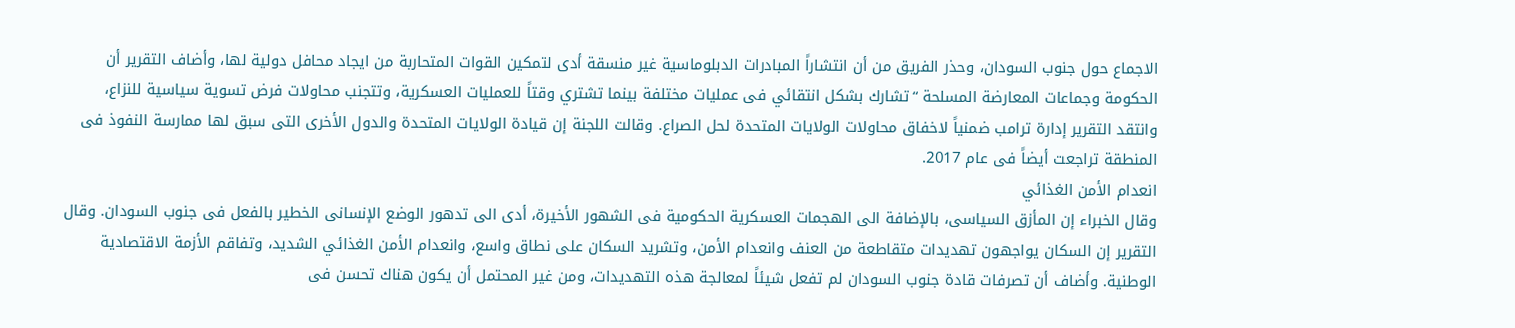الاجماع حول جنوب السودان، وحذر الفريق من أن انتشاراً المبادرات الدبلوماسية غير منسقة أدى لتمكين القوات المتحاربة من ايجاد محافل دولية لها، وأضاف التقرير أن الحكومة وجماعات المعارضة المسلحة “تشارك بشكل انتقائي فى عمليات مختلفة بينما تشتري وقتاً للعمليات العسكرية، وتتجنب محاولات فرض تسوية سياسية للنزاع، وانتقد التقرير إدارة ترامب ضمنياً لاخفاق محاولات الولايات المتحدة لحل الصراع. وقالت اللجنة إن قيادة الولايات المتحدة والدول الأخرى التى سبق لها ممارسة النفوذ فى المنطقة تراجعت أيضاً فى عام 2017.
انعدام الأمن الغذائي
وقال الخبراء إن المأزق السياسى، بالإضافة الى الهجمات العسكرية الحكومية فى الشهور الأخيرة، أدى الى تدهور الوضع الإنسانى الخطير بالفعل فى جنوب السودان. وقال التقرير إن السكان يواجهون تهديدات متقاطعة من العنف وانعدام الأمن، وتشريد السكان على نطاق واسع، وانعدام الأمن الغذائي الشديد، وتفاقم الأزمة الاقتصادية الوطنية. وأضاف أن تصرفات قادة جنوب السودان لم تفعل شيئاً لمعالجة هذه التهديدات، ومن غير المحتمل أن يكون هناك تحسن فى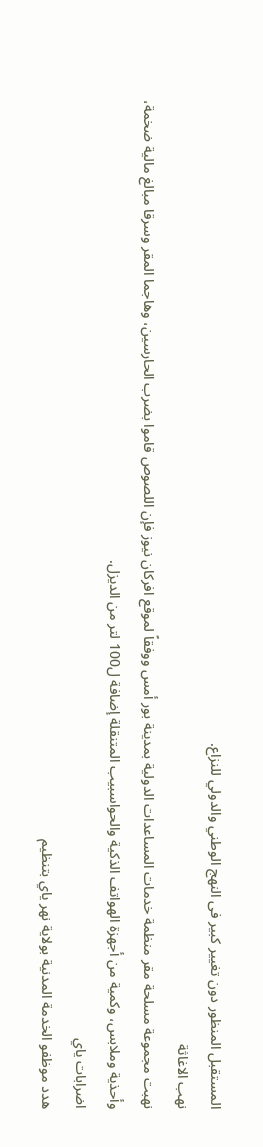المستقبل المنظور دون تغيير كبير فى النهج الوطني والدولي للنزاع.
نهب الاغاثة
نهبت مجموعة مسلحة مقر منظمة خدمات المساعدات الدولية بمدينة بور أمس ووفقاً لموقع افركان نيوز فإن اللصوص قاموا بضرب الحارسين، وهاجما المقر وسرقا مبالغ مالية ضخمة، وأحذية وملابس، وكمية من أجهزة الهواتف الذكية والحواسبيب المتنقلة إضافة ل100 لتر من الديزل.
اضرابات ياي
هدد موظفو الخدمة المدنية بولاية نهر ياي بتنظيم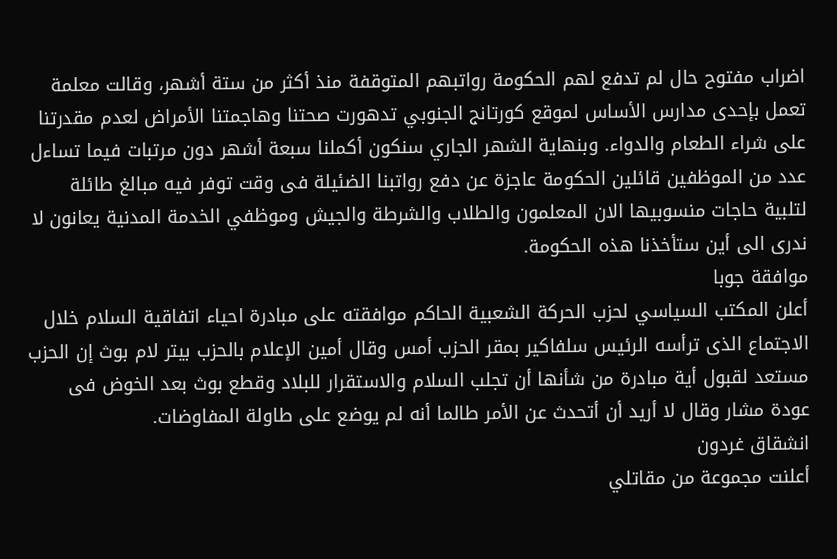اضراب مفتوح حال لم تدفع لهم الحكومة رواتبهم المتوقفة منذ أكثر من ستة أشهر، وقالت معلمة تعمل بإحدى مدارس الأساس لموقع كورتانج الجنوبي تدهورت صحتنا وهاجمتنا الأمراض لعدم مقدرتنا على شراء الطعام والدواء. وبنهاية الشهر الجاري سنكون أكملنا سبعة أشهر دون مرتبات فيما تساءل عدد من الموظفين قائلين الحكومة عاجزة عن دفع رواتبنا الضئيلة فى وقت توفر فيه مبالغ طائلة لتلبية حاجات منسوبيها الان المعلمون والطلاب والشرطة والجيش وموظفي الخدمة المدنية يعانون لا ندرى الى أين ستأخذنا هذه الحكومة.
موافقة جوبا
أعلن المكتب السياسي لحزب الحركة الشعبية الحاكم موافقته على مبادرة احياء اتفاقية السلام خلال الاجتماع الذى ترأسه الرئيس سلفاكير بمقر الحزب أمس وقال أمين الإعلام بالحزب بيتر لام بوث إن الحزب مستعد لقبول أية مبادرة من شأنها أن تجلب السلام والاستقرار للبلاد وقطع بوث بعد الخوض فى عودة مشار وقال لا أريد أن أتحدث عن الأمر طالما أنه لم يوضع على طاولة المفاوضات.
انشقاق غردون
أعلنت مجموعة من مقاتلي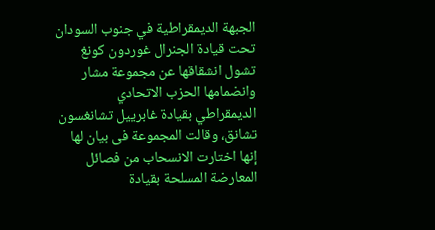الجبهة الديمقراطية في جنوب السودان تحت قيادة الجنرال غوردون كونغ تشول انشقاقها عن مجموعة مشار وانضمامها الحزب الاتحادي الديمقراطي بقيادة غابرييل تشانغسون تشانق، وقالت المجموعة فى بيان لها إنها اختارت الانسحاب من فصائل المعارضة المسلحة بقيادة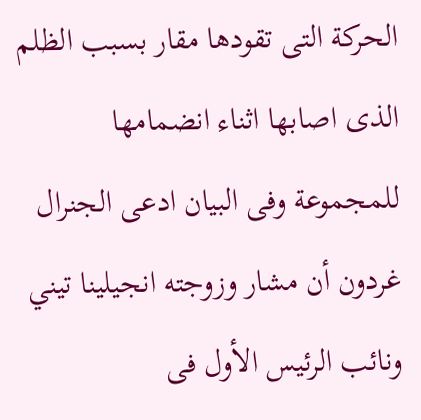الحركة التى تقودها مقار بسبب الظلم الذى اصابها اثناء انضمامها للمجموعة وفى البيان ادعى الجنرال غردون أن مشار وزوجته انجيلينا تيني ونائب الرئيس الأول فى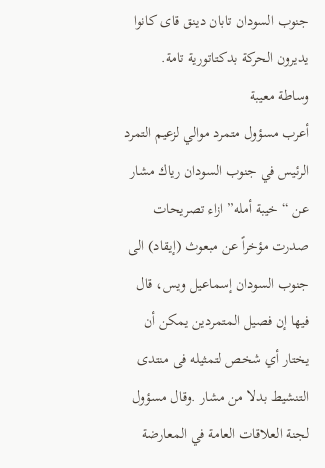جنوب السودان تابان دينق قاى كانوا يديرون الحركة بدكتاتورية تامة.
وساطة معيبة
أعرب مسؤول متمرد موالي لزعيم التمرد الرئيس في جنوب السودان رياك مشار عن “خيبة أمله” ازاء تصريحات صدرت مؤخراً عن مبعوث (إيقاد) الى جنوب السودان إسماعيل ويس، قال فيها إن فصيل المتمردين يمكن أن يختار أي شخص لتمثيله فى منتدى التنشيط بدلا من مشار .وقال مسؤول لجنة العلاقات العامة في المعارضة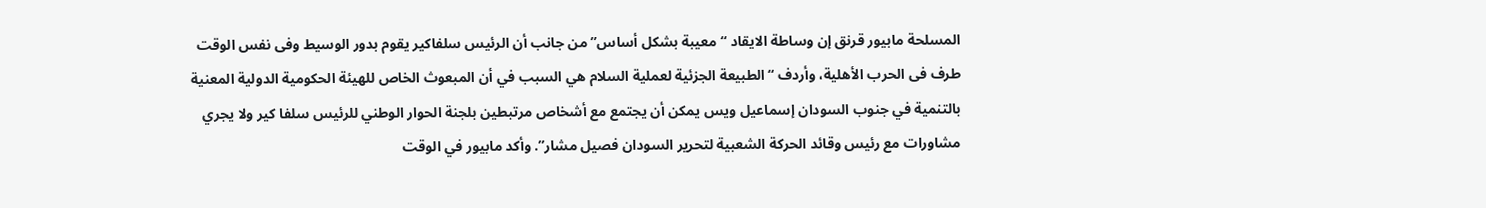المسلحة مابيور قرنق إن وساطة الايقاد “معيبة بشكل أساس” من جانب أن الرئيس سلفاكير يقوم بدور الوسيط وفى نفس الوقت طرف فى الحرب الأهلية، وأردف “الطبيعة الجزئية لعملية السلام هي السبب في أن المبعوث الخاص للهيئة الحكومية الدولية المعنية بالتنمية في جنوب السودان إسماعيل ويس يمكن أن يجتمع مع أشخاص مرتبطين بلجنة الحوار الوطني للرئيس سلفا كير ولا يجري مشاورات مع رئيس وقائد الحركة الشعبية لتحرير السودان فصيل مشار”. وأكد مابيور في الوقت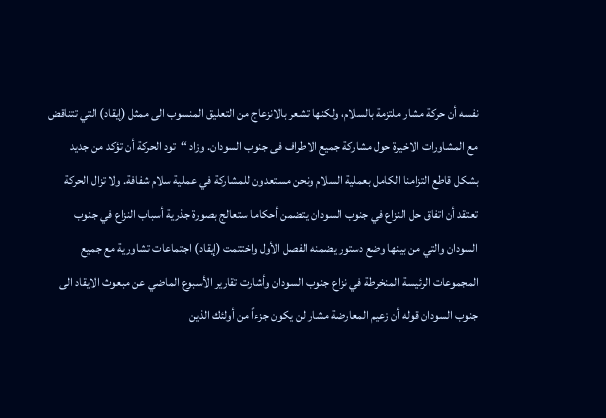نفسه أن حركة مشار ملتزمة بالسلام، ولكنها تشعر بالانزعاج من التعليق المنسوب الى ممثل (إيقاد) التي تتناقض مع المشاورات الاخيرة حول مشاركة جميع الاطراف فى جنوب السودان. وزاد “تود الحركة أن تؤكد من جديد بشكل قاطع التزامنا الكامل بعملية السلام ونحن مستعدون للمشاركة في عملية سلام شفافة. ولا تزال الحركة تعتقد أن اتفاق حل النزاع في جنوب السودان يتضمن أحكاما ستعالج بصورة جذرية أسباب النزاع في جنوب السودان والتي من بينها وضع دستور يضمنه الفصل الأول واختتمت (إيقاد) اجتماعات تشاورية مع جميع المجموعات الرئيسة المنخرطة في نزاع جنوب السودان وأشارت تقارير الأسبوع الماضي عن مبعوث الايقاد الى جنوب السودان قوله أن زعيم المعارضة مشار لن يكون جزءاً من أولئك الذين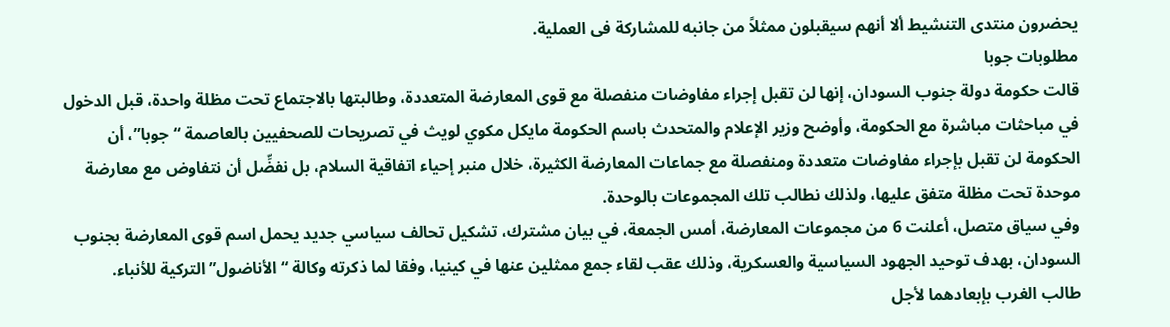يحضرون منتدى التنشيط ألا أنهم سيقبلون ممثلاً من جانبه للمشاركة فى العملية.
مطلوبات جوبا
قالت حكومة دولة جنوب السودان، إنها لن تقبل إجراء مفاوضات منفصلة مع قوى المعارضة المتعددة، وطالبتها بالاجتماع تحت مظلة واحدة، قبل الدخول في مباحثات مباشرة مع الحكومة، وأوضح وزير الإعلام والمتحدث باسم الحكومة مايكل مكوي لويث في تصريحات للصحفيين بالعاصمة “جوبا”، أن الحكومة لن تقبل بإجراء مفاوضات متعددة ومنفصلة مع جماعات المعارضة الكثيرة، خلال منبر إحياء اتفاقية السلام، بل نفضِّل أن نتفاوض مع معارضة موحدة تحت مظلة متفق عليها، ولذلك نطالب تلك المجموعات بالوحدة.
وفي سياق متصل، أعلنت 6 من مجموعات المعارضة، أمس الجمعة، في بيان مشترك، تشكيل تحالف سياسي جديد يحمل اسم قوى المعارضة بجنوب السودان، بهدف توحيد الجهود السياسية والعسكرية، وذلك عقب لقاء جمع ممثلين عنها في كينيا، وفقا لما ذكرته وكالة “الأناضول” التركية للأنباء.
طالب الغرب بإبعادهما لأجل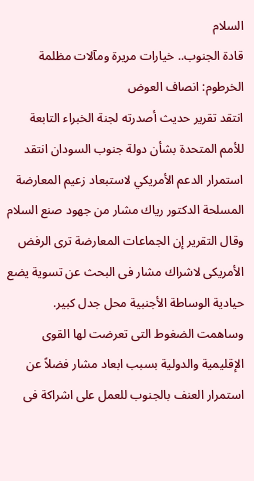السلام
قادة الجنوب.. خيارات مريرة ومآلات مظلمة
الخرطوم: انصاف العوض
انتقد تقرير حديث أصدرته لجنة الخبراء التابعة للأمم المتحدة بشأن دولة جنوب السودان انتقد استمرار الدعم الأمريكي لاستبعاد زعيم المعارضة المسلحة الدكتور رياك مشار من جهود صنع السلام وقال التقرير إن الجماعات المعارضة ترى الرفض الأمريكى لاشراك مشار فى البحث عن تسوية يضع حيادية الوساطة الأجنبية محل جدل كبير.
وساهمت الضغوط التى تعرضت لها القوى الإقليمية والدولية بسبب ابعاد مشار فضلاً عن استمرار العنف بالجنوب للعمل على اشراكة فى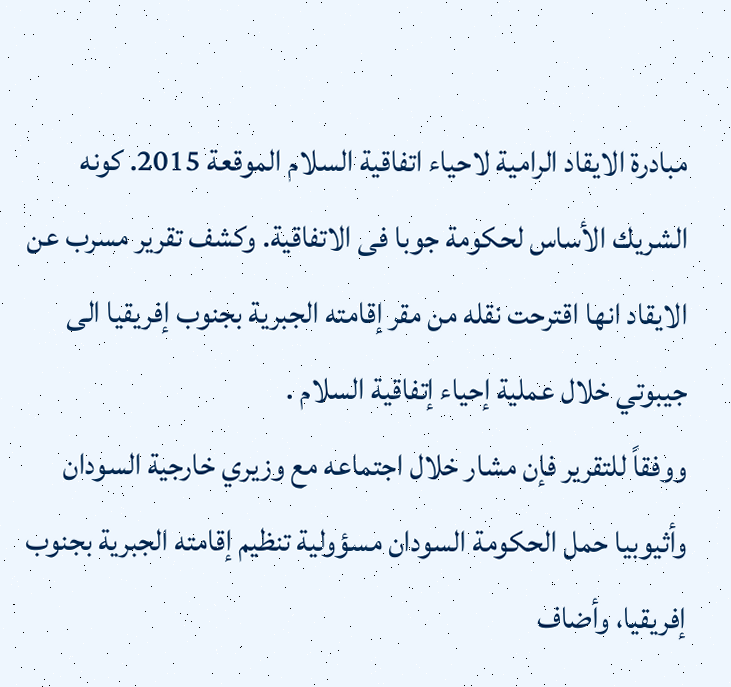مبادرة الايقاد الرامية لاحياء اتفاقية السلام الموقعة 2015. كونه الشريك الأساس لحكومة جوبا فى الاتفاقية. وكشف تقرير مسرب عن الايقاد انها اقترحت نقله من مقر إقامته الجبرية بجنوب إفريقيا الى جيبوتي خلال عملية إحياء إتفاقية السلام .
ووفقاً للتقرير فإن مشار خلال اجتماعه مع وزيري خارجية السودان وأثيوبيا حمل الحكومة السودان مسؤولية تنظيم إقامته الجبرية بجنوب إفريقيا، وأضاف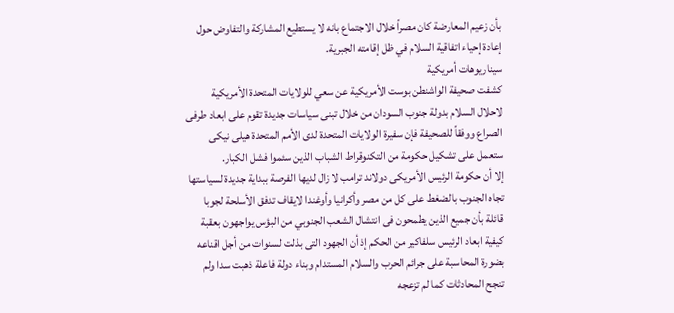بأن زعيم المعارضة كان مصراً خلال الاجتماع بانه لا يستطيع المشاركة والتفاوض حول إعادة إحياء اتفاقية السلام في ظل إقامته الجبرية.
سيناريوهات أمريكية
كشفت صحيفة الواشنطن بوست الأمريكية عن سعي للولايات المتحدة الأمريكية لاحلال السلام بدولة جنوب السودان من خلال تبنى سياسات جديدة تقوم على ابعاد طرفى الصراع ووفقاً للصحيفة فإن سفيرة الولايات المتحدة لدى الأمم المتحدة هيلى نيكى ستعمل على تشكيل حكومة من التكنوقراط الشباب الذين سئموا فشل الكبار.
إلا أن حكومة الرئيس الأمريكى دولاند ترامب لا زال لديها الفرصة ببداية جديدة لسياستها تجاه الجنوب بالضغط على كل من مصر وأكرانيا وأوغندا لايقاف تدفق الأسلحة لجوبا
قائلة بأن جميع الذين يطمحون فى انتشال الشعب الجنوبي من البؤس يواجهون بعقبة كيفية ابعاد الرئيس سلفاكير من الحكم إذ أن الجهود التى بذلت لسنوات من أجل اقناعه بضورة المحاسبة على جرائم الحرب والسلام المستدام وبناء دولة فاعلة ذهبت سدا ولم تنجح المحادثات كما لم تزعجه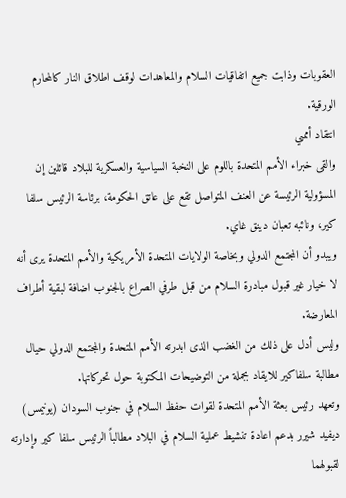العقوبات وذابت جميع اتفاقيات السلام والمعاهدات لوقف اطلاق النار كالمحارم الورقية.
انتقاد أممىي
والقى خبراء الأمم المتحدة باللوم على النخبة السياسية والعسكرية للبلاد قائلين إن المسؤولية الرئيسة عن العنف المتواصل تقع على عاتق الحكومة، برئاسة الرئيس سلفا كير، ونائبه تعبان دينق غاي.
ويبدو أن المجتمع الدولي وبخاصة الولايات المتحدة الأمريكية والأمم المتحدة يرى أنه لا خيار غير قبول مبادرة السلام من قبل طرفي الصراع بالجنوب اضافة لبقية أطراف المعارضة.
وليس أدل على ذلك من الغضب الذى ابدرته الأمم المتحدة والمجتمع الدولي حيال مطالبة سلفاكير للايقاد بجملة من التوضيحات المكتوبة حول تحركاتها.
وتعهد رئيس بعثة الأمم المتحدة لقوات حفظ السلام في جنوب السودان (يونيمس) ديفيد شيرر بدعم اعادة تنشيط عملية السلام في البلاد مطالباً الرئيس سلفا كير وإدارته لقبولهما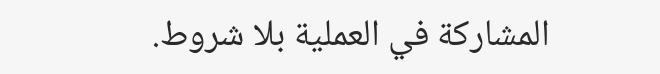المشاركة في العملية بلا شروط.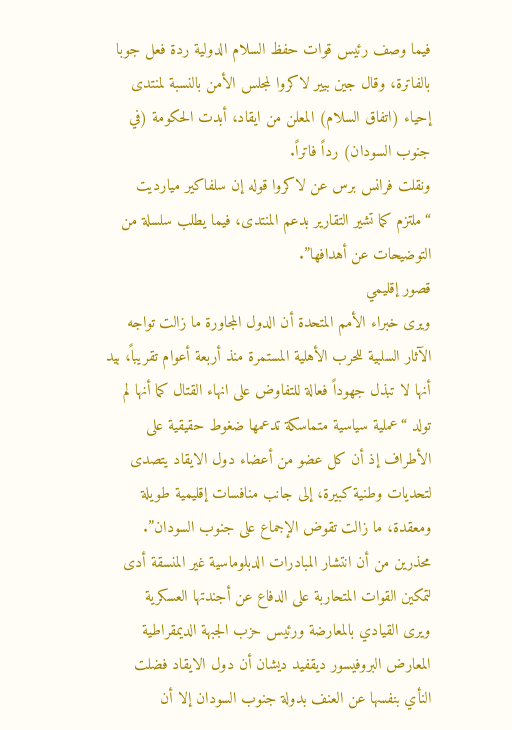فيما وصف رئيس قوات حفظ السلام الدولية ردة فعل جوبا بالفاترة، وقال جين بيير لاكروا لمجلس الأمن بالنسبة لمنتدى إحياء (اتفاق السلام) المعلن من ايقاد، أبدت الحكومة (في جنوب السودان) رداً فاتراً.
ونقلت فرانس برس عن لاكروا قوله إن سلفاكير ميارديت “ملتزم كما تشير التقارير بدعم المنتدى، فيما يطلب سلسلة من التوضيحات عن أهدافها”.
قصور إقليمي
ويرى خبراء الأمم المتحدة أن الدول المجاورة ما زالت تواجه الآثار السلبية للحرب الأهلية المستمرة منذ أربعة أعوام تقريباً، بيد أنها لا تبذل جهوداً فعالة للتفاوض على انهاء القتال كما أنها لم تولد “عملية سياسية متماسكة تدعمها ضغوط حقيقية على الأطراف إذ أن كل عضو من أعضاء دول الايقاد يتصدى لتحديات وطنية كبيرة، إلى جانب منافسات إقليمية طويلة ومعقدة، ما زالت تقوض الإجماع على جنوب السودان”.
محذرين من أن انتشار المبادرات الدبلوماسية غير المنسقة أدى لتمكين القوات المتحاربة على الدفاع عن أجندتها العسكرية
ويرى القيادي بالمعارضة ورئيس حزب الجبهة الديمقراطية المعارض البروفيسور ديقفيد ديشان أن دول الايقاد فضلت النأي بنفسها عن العنف بدولة جنوب السودان إلا أن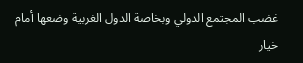غضب المجتمع الدولي وبخاصة الدول الغربية وضعها أمام خيار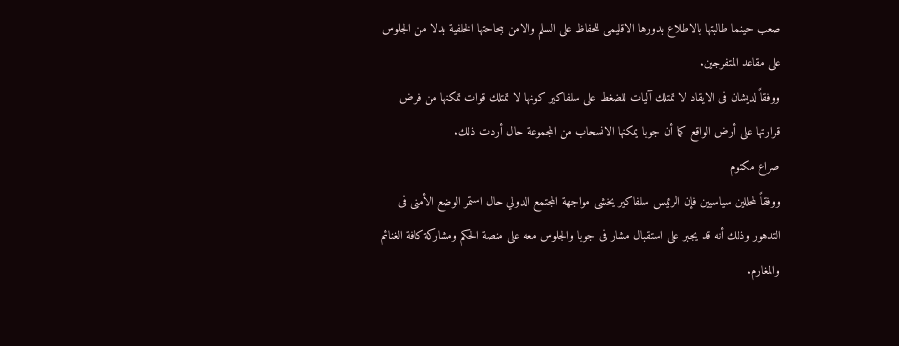صعب حينما طالبتها بالاطلاع بدورها الاقليمى للحفاظ على السلم والامن ببحاحتها الخلفية بدلا من الجلوس على مقاعد المتفرجين.
ووفقاً لديشان فى الايقاد لا تمتلك آليات للضغط على سلفاكير كونها لا تمتلك قوات تمكنها من فرض قرارتها على أرض الواقع كما أن جوبا يمكنها الانسحاب من المجموعة حال أردت ذلك.
صراع مكتوم
ووفقاً لمحللين سياسيين فإن الرئيس سلفاكير يخشى مواجهة المجتمع الدولي حال استمر الوضع الأمنى فى التدهور وذلك أنه قد يجبر على استقبال مشار فى جوبا والجلوس معه على منصة الحكم ومشاركة كافة الغنائم والمغارم.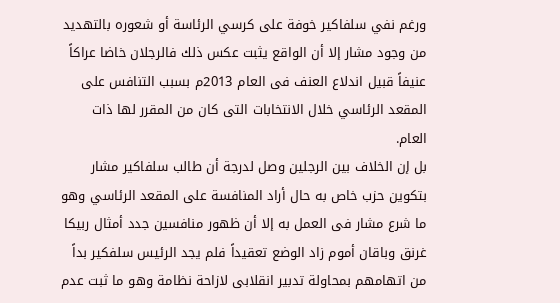ورغم نفي سلفاكير خوفة على كرسي الرئاسة أو شعوره بالتهديد من وجود مشار إلا أن الواقع يثبت عكس ذلك فالرجلان خاضا عراكاً عنيفاً قبيل اندلاع العنف فى العام 2013م بسبب التنافس على المقعد الرئاسي خلال الانتخابات التى كان من المقرر لها ذات العام.
بل إن الخلاف بين الرجلين وصل لدرجة أن طالب سلفاكير مشار بتكوين حزب خاص به حال أراد المنافسة على المقعد الرئاسي وهو ما شرع مشار فى العمل به إلا أن ظهور منافسين جدد أمثال ربيكا غرنق وباقان أموم زاد الوضع تعقيداً فلم يجد الرئيس سلفكير بداً من اتهامهم بمحاولة تدبير انقلابى لازاحة نظامة وهو ما ثبت عدم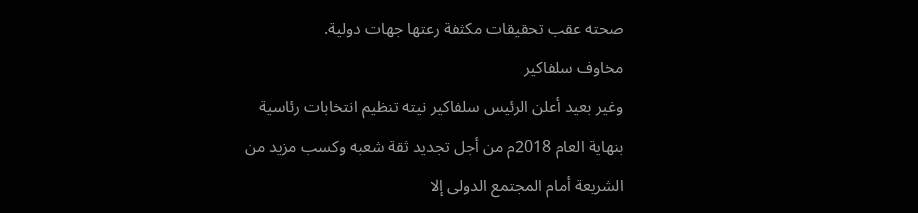صحته عقب تحقيقات مكثفة رعتها جهات دولية.
مخاوف سلفاكير
وغير بعيد أعلن الرئيس سلفاكير نيته تنظيم انتخابات رئاسية بنهاية العام 2018م من أجل تجديد ثقة شعبه وكسب مزيد من الشريعة أمام المجتمع الدولى إلا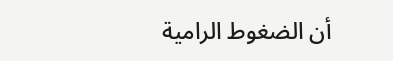أن الضغوط الرامية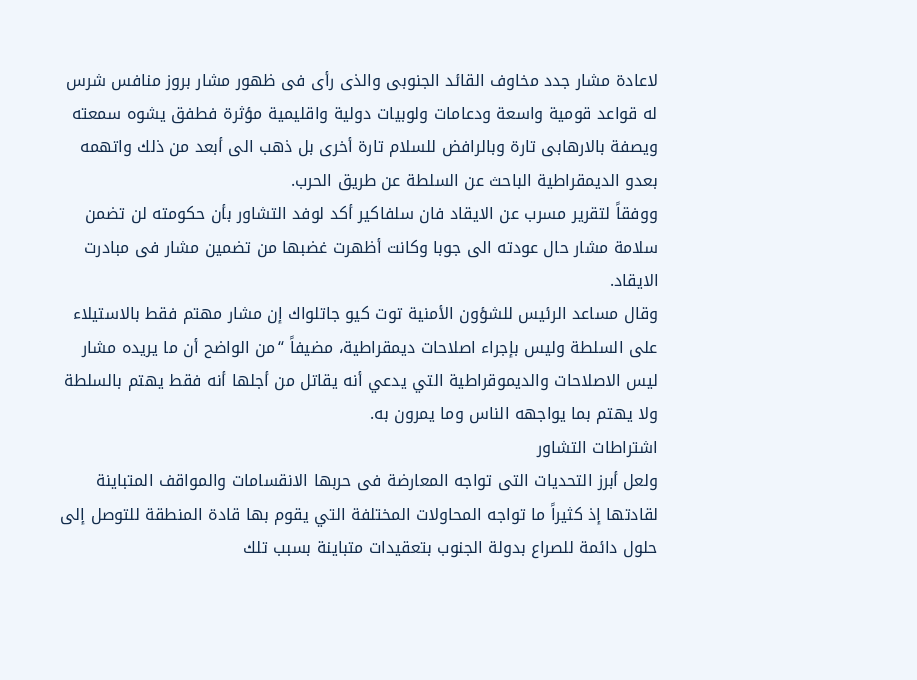لاعادة مشار جدد مخاوف القائد الجنوبى والذى رأى فى ظهور مشار بروز منافس شرس له قواعد قومية واسعة ودعامات ولوبيات دولية واقليمية مؤثرة فطفق يشوه سمعته ويصفة بالارهابى تارة وبالرافض للسلام تارة أخرى بل ذهب الى أبعد من ذلك واتهمه بعدو الديمقراطية الباحث عن السلطة عن طريق الحرب.
ووفقاً لتقرير مسرب عن الايقاد فان سلفاكير أكد لوفد التشاور بأن حكومته لن تضمن سلامة مشار حال عودته الى جوبا وكانت أظهرت غضبها من تضمين مشار فى مبادرت الايقاد.
وقال مساعد الرئيس للشؤون الأمنية توت كيو جاتلواك إن مشار مهتم فقط بالاستيلاء على السلطة وليس بإجراء اصلاحات ديمقراطية، مضيفاً “من الواضح أن ما يريده مشار ليس الاصلاحات والديموقراطية التي يدعي أنه يقاتل من أجلها أنه فقط يهتم بالسلطة ولا يهتم بما يواجهه الناس وما يمرون به.
اشتراطات التشاور
ولعل أبرز التحديات التى تواجه المعارضة فى حربها الانقسامات والمواقف المتباينة لقادتها إذ كثيراً ما تواجه المحاولات المختلفة التي يقوم بها قادة المنطقة للتوصل إلى حلول دائمة للصراع بدولة الجنوب بتعقيدات متباينة بسبب تلك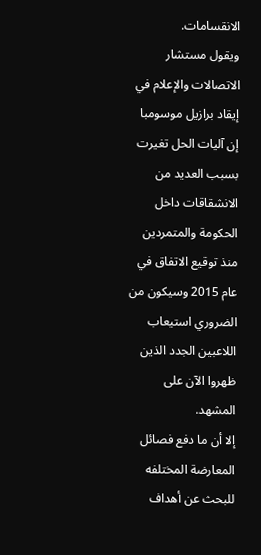الانقسامات.
ويقول مستشار الاتصالات والإعلام في إيقاد برازيل موسومبا إن آليات الحل تغيرت بسبب العديد من الانشقاقات داخل الحكومة والمتمردين منذ توقيع الاتفاق في عام 2015 وسيكون من الضروري استيعاب اللاعبين الجدد الذين ظهروا الآن على المشهد.
إلا أن ما دفع فصائل المعارضة المختلفه للبحث عن أهداف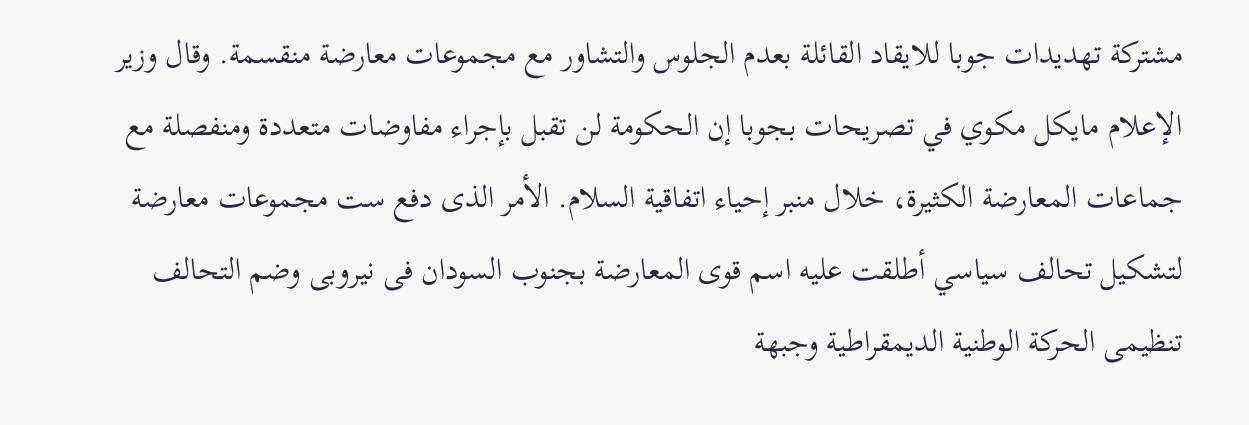مشتركة تهديدات جوبا للايقاد القائلة بعدم الجلوس والتشاور مع مجموعات معارضة منقسمة. وقال وزير الإعلام مايكل مكوي في تصريحات بجوبا إن الحكومة لن تقبل بإجراء مفاوضات متعددة ومنفصلة مع جماعات المعارضة الكثيرة، خلال منبر إحياء اتفاقية السلام. الأمر الذى دفع ست مجموعات معارضة لتشكيل تحالف سياسي أطلقت عليه اسم قوى المعارضة بجنوب السودان فى نيروبى وضم التحالف تنظيمى الحركة الوطنية الديمقراطية وجبهة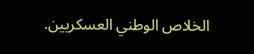الخلاص الوطني العسكريين.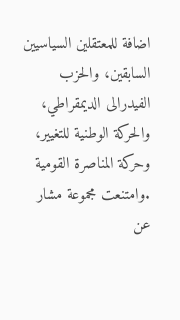اضافة للمعتقلين السياسيين السابقين، والحزب الفيدرالى الديمقراطي، والحركة الوطنية للتغيير، وحركة المناصرة القومية .وامتنعت مجموعة مشار عن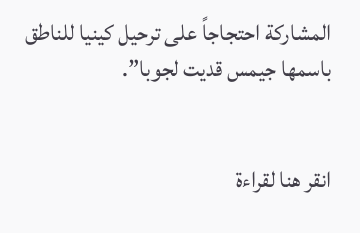المشاركة احتجاجاً على ترحيل كينيا للناطق باسمها جيمس قديت لجوبا”.


انقر هنا لقراءة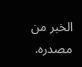الخبر من مصدره.